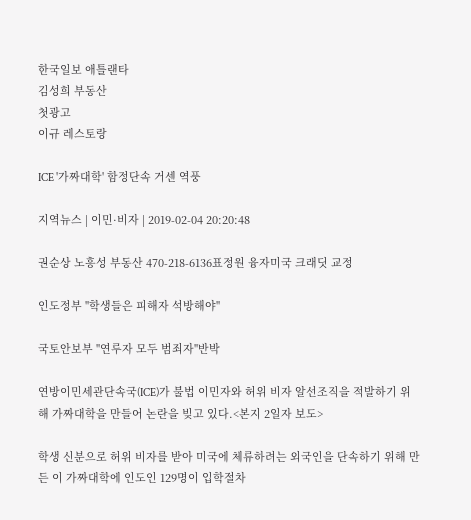한국일보 애틀랜타
김성희 부동산
첫광고
이규 레스토랑

ICE '가짜대학' 함정단속 거센 역풍

지역뉴스 | 이민·비자 | 2019-02-04 20:20:48

권순상 노흥성 부동산 470-218-6136표정원 융자미국 크래딧 교정

인도정부 "학생들은 피해자 석방해야"

국토안보부 "연루자 모두 범죄자"반박

연방이민세관단속국(ICE)가 불법 이민자와 허위 비자 알선조직을 적발하기 위해 가짜대학을 만들어 논란을 빚고 있다.<본지 2일자 보도>

학생 신분으로 허위 비자를 받아 미국에 체류하려는 외국인을 단속하기 위해 만든 이 가짜대학에 인도인 129명이 입학절차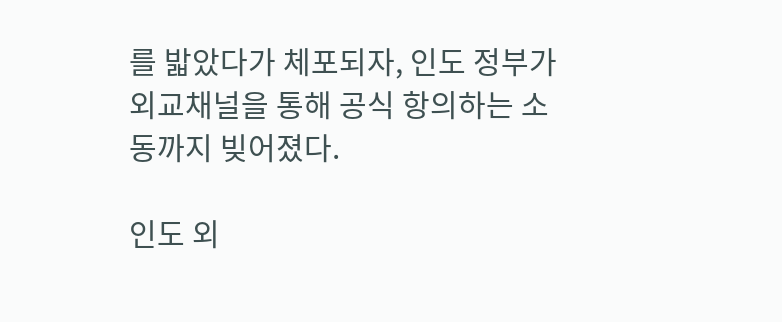를 밟았다가 체포되자, 인도 정부가 외교채널을 통해 공식 항의하는 소동까지 빚어졌다.

인도 외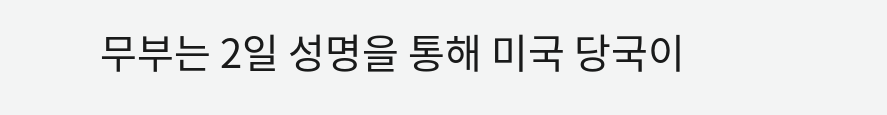무부는 2일 성명을 통해 미국 당국이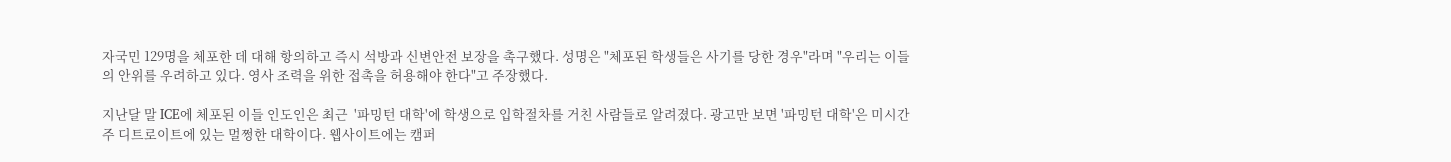자국민 129명을 체포한 데 대해 항의하고 즉시 석방과 신변안전 보장을 촉구했다. 성명은 "체포된 학생들은 사기를 당한 경우"라며 "우리는 이들의 안위를 우려하고 있다. 영사 조력을 위한 접촉을 허용해야 한다"고 주장했다.

지난달 말 ICE에 체포된 이들 인도인은 최근  '파밍턴 대학'에 학생으로 입학절차를 거친 사람들로 알려졌다. 광고만 보면 '파밍턴 대학'은 미시간주 디트로이트에 있는 멀쩡한 대학이다. 웹사이트에는 캠퍼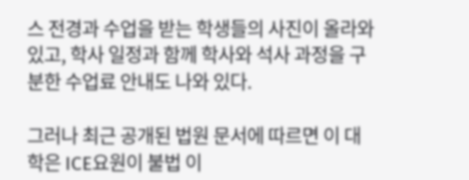스 전경과 수업을 받는 학생들의 사진이 올라와 있고, 학사 일정과 함께 학사와 석사 과정을 구분한 수업료 안내도 나와 있다.

그러나 최근 공개된 법원 문서에 따르면 이 대학은 ICE요원이 불법 이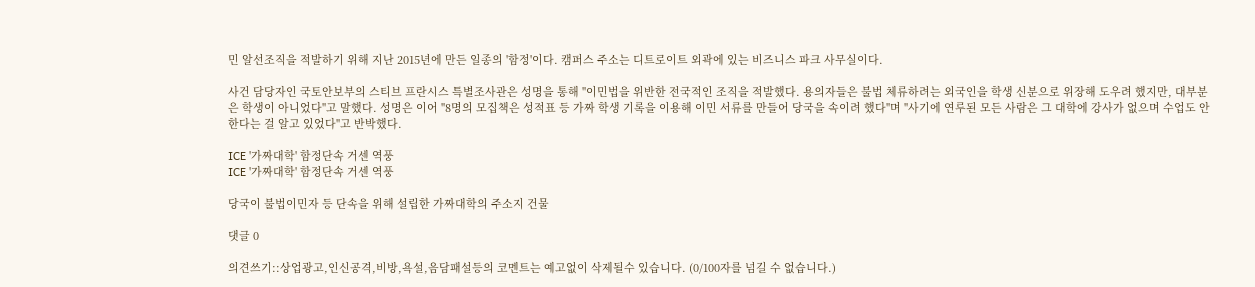민 알선조직을 적발하기 위해 지난 2015년에 만든 일종의 '함정'이다. 캠퍼스 주소는 디트로이트 외곽에 있는 비즈니스 파크 사무실이다.

사건 담당자인 국토안보부의 스티브 프란시스 특별조사관은 성명을 통해 "이민법을 위반한 전국적인 조직을 적발했다. 용의자들은 불법 체류하려는 외국인을 학생 신분으로 위장해 도우려 했지만, 대부분은 학생이 아니었다"고 말했다. 성명은 이어 "8명의 모집책은 성적표 등 가짜 학생 기록을 이용해 이민 서류를 만들어 당국을 속이려 했다"며 "사기에 연루된 모든 사람은 그 대학에 강사가 없으며 수업도 안 한다는 걸 알고 있었다"고 반박했다.

ICE '가짜대학' 함정단속 거센 역풍
ICE '가짜대학' 함정단속 거센 역풍

당국이 불법이민자 등 단속을 위해 설립한 가짜대학의 주소지 건물

댓글 0

의견쓰기::상업광고,인신공격,비방,욕설,음담패설등의 코멘트는 예고없이 삭제될수 있습니다. (0/100자를 넘길 수 없습니다.)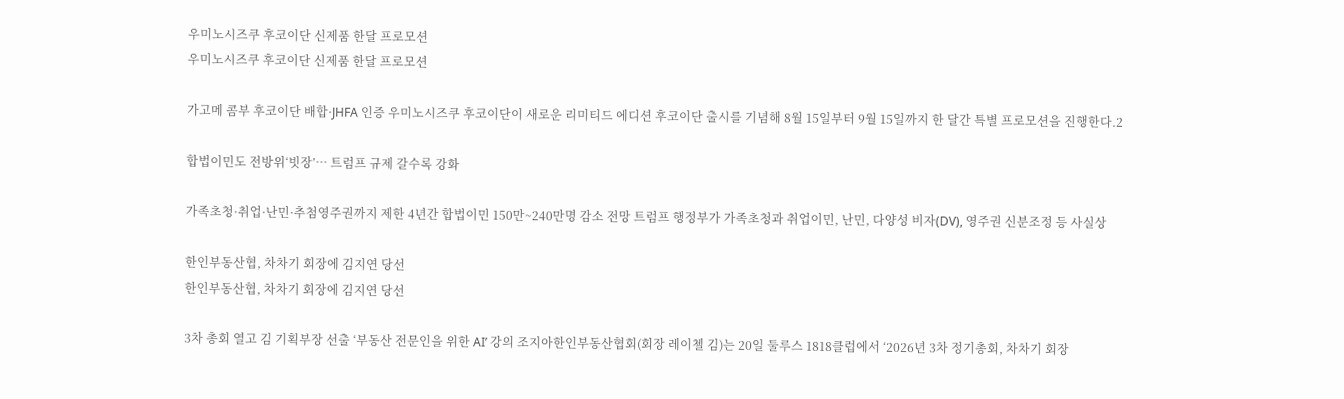우미노시즈쿠 후코이단 신제품 한달 프로모션
우미노시즈쿠 후코이단 신제품 한달 프로모션

가고메 콤부 후코이단 배합·JHFA 인증 우미노시즈쿠 후코이단이 새로운 리미티드 에디션 후코이단 출시를 기념해 8월 15일부터 9월 15일까지 한 달간 특별 프로모션을 진행한다.2

합법이민도 전방위‘빗장’… 트럼프 규제 갈수록 강화

가족초청·취업·난민·추첨영주권까지 제한 4년간 합법이민 150만~240만명 감소 전망 트럼프 행정부가 가족초청과 취업이민, 난민, 다양성 비자(DV), 영주권 신분조정 등 사실상

한인부동산협, 차차기 회장에 김지연 당선
한인부동산협, 차차기 회장에 김지연 당선

3차 총회 열고 김 기획부장 선출 ‘부동산 전문인을 위한 AI’ 강의 조지아한인부동산협회(회장 레이첼 김)는 20일 둘루스 1818클럽에서 ‘2026년 3차 정기총회, 차차기 회장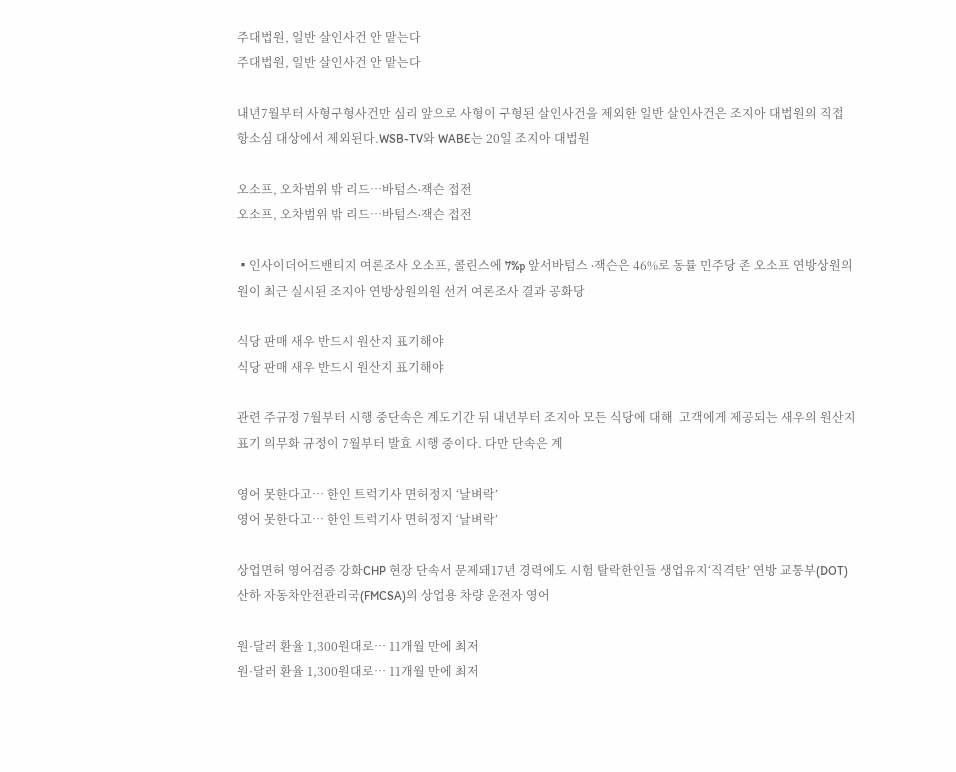주대법원, 일반 살인사건 안 맡는다
주대법원, 일반 살인사건 안 맡는다

내년7월부터 사형구형사건만 심리 앞으로 사형이 구형된 살인사건을 제외한 일반 살인사건은 조지아 대법원의 직접 항소심 대상에서 제외된다.WSB-TV와 WABE는 20일 조지아 대법원

오소프, 오차범위 밖 리드…바텀스∙잭슨 접전
오소프, 오차범위 밖 리드…바텀스∙잭슨 접전

▪인사이더어드밴티지 여론조사 오소프, 콜린스에 7%p 앞서바텀스 ∙잭슨은 46%로 동률 민주당 존 오소프 연방상원의원이 최근 실시된 조지아 연방상원의원 선거 여론조사 결과 공화당

식당 판매 새우 반드시 원산지 표기해야
식당 판매 새우 반드시 원산지 표기해야

관련 주규정 7월부터 시행 중단속은 계도기간 뒤 내년부터 조지아 모든 식당에 대해  고객에게 제공되는 새우의 원산지 표기 의무화 규정이 7월부터 발효 시행 중이다. 다만 단속은 계

영어 못한다고… 한인 트럭기사 면허정지 ‘날벼락’
영어 못한다고… 한인 트럭기사 면허정지 ‘날벼락’

상업면허 영어검증 강화CHP 현장 단속서 문제돼17년 경력에도 시험 탈락한인들 생업유지‘직격탄’ 연방 교통부(DOT) 산하 자동차안전관리국(FMCSA)의 상업용 차량 운전자 영어

원·달러 환율 1,300원대로… 11개월 만에 최저
원·달러 환율 1,300원대로… 11개월 만에 최저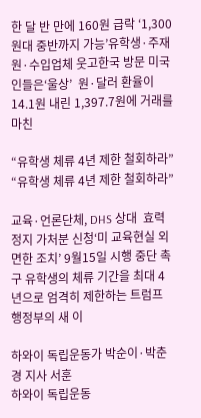한 달 반 만에 160원 급락 ‘1,300원대 중반까지 가능’유학생·주재원·수입업체 웃고한국 방문 미국인들은‘울상’  원·달러 환율이 14.1원 내린 1,397.7원에 거래를 마친

“유학생 체류 4년 제한 철회하라”
“유학생 체류 4년 제한 철회하라”

교육·언론단체, DHS 상대  효력정지 가처분 신청‘미 교육현실 외면한 조치’ 9월15일 시행 중단 촉구 유학생의 체류 기간을 최대 4년으로 엄격히 제한하는 트럼프 행정부의 새 이

하와이 독립운동가 박순이·박춘경 지사 서훈
하와이 독립운동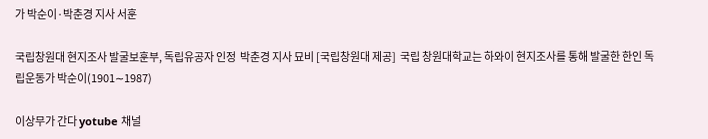가 박순이·박춘경 지사 서훈

국립창원대 현지조사 발굴보훈부, 독립유공자 인정  박춘경 지사 묘비 [국립창원대 제공]  국립 창원대학교는 하와이 현지조사를 통해 발굴한 한인 독립운동가 박순이(1901∼1987)

이상무가 간다 yotube 채널